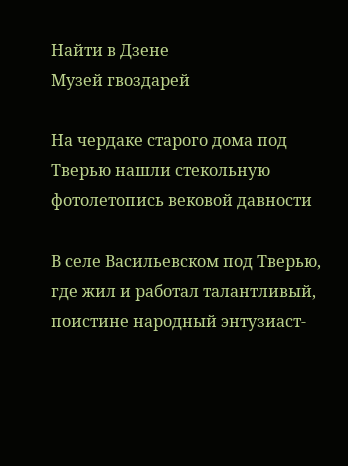Найти в Дзене
Музей гвоздарей

На чердаке старого дома под Тверью нашли стекольную фотолетопись вековой давности

В селе Васильевском под Тверью, где жил и работал талантливый, поистине народный энтузиаст-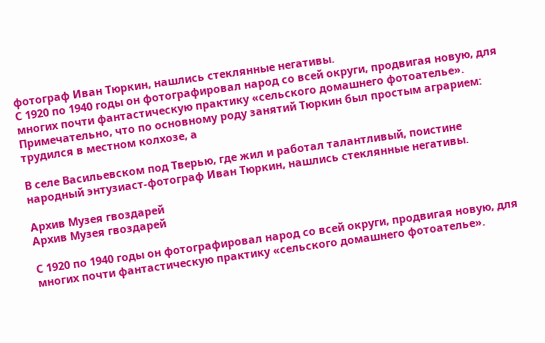фотограф Иван Тюркин, нашлись стеклянные негативы.
С 1920 по 1940 годы он фотографировал народ со всей округи, продвигая новую, для многих почти фантастическую практику «сельского домашнего фотоателье». Примечательно, что по основному роду занятий Тюркин был простым аграрием: трудился в местном колхозе, а

В селе Васильевском под Тверью, где жил и работал талантливый, поистине народный энтузиаст-фотограф Иван Тюркин, нашлись стеклянные негативы.

Архив Музея гвоздарей
Архив Музея гвоздарей

С 1920 по 1940 годы он фотографировал народ со всей округи, продвигая новую, для многих почти фантастическую практику «сельского домашнего фотоателье».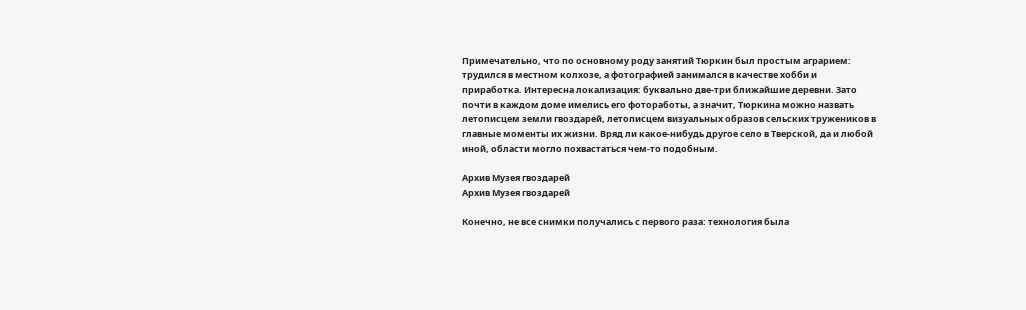Примечательно, что по основному роду занятий Тюркин был простым аграрием: трудился в местном колхозе, а фотографией занимался в качестве хобби и приработка. Интересна локализация: буквально две-три ближайшие деревни. Зато почти в каждом доме имелись его фотоработы, а значит, Тюркина можно назвать летописцем земли гвоздарей, летописцем визуальных образов сельских тружеников в главные моменты их жизни. Вряд ли какое-нибудь другое село в Тверской, да и любой иной, области могло похвастаться чем-то подобным.

Архив Музея гвоздарей
Архив Музея гвоздарей

Конечно, не все снимки получались с первого раза: технология была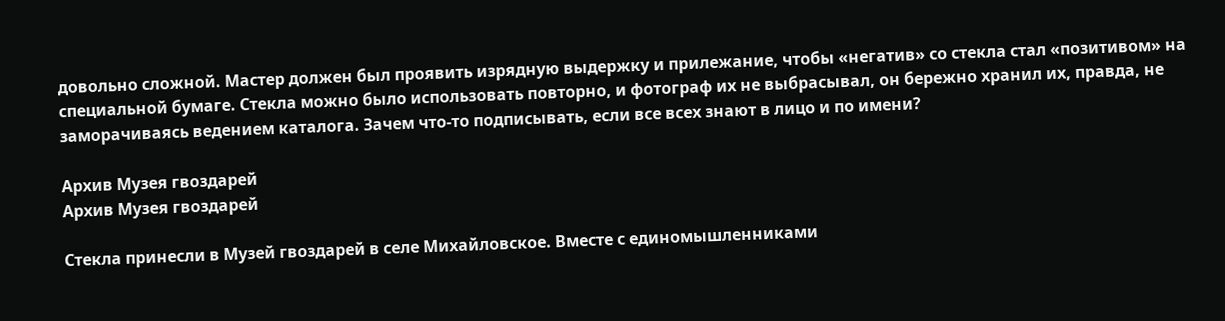довольно сложной. Мастер должен был проявить изрядную выдержку и прилежание, чтобы «негатив» со стекла стал «позитивом» на специальной бумаге. Стекла можно было использовать повторно, и фотограф их не выбрасывал, он бережно хранил их, правда, не заморачиваясь ведением каталога. Зачем что-то подписывать, если все всех знают в лицо и по имени?

Архив Музея гвоздарей
Архив Музея гвоздарей

Стекла принесли в Музей гвоздарей в селе Михайловское. Вместе с единомышленниками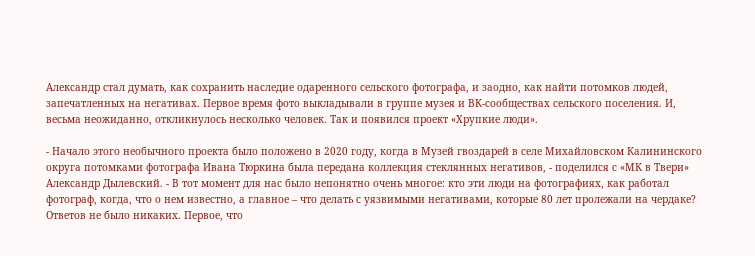Александр стал думать, как сохранить наследие одаренного сельского фотографа, и заодно, как найти потомков людей, запечатленных на негативах. Первое время фото выкладывали в группе музея и ВК-сообществах сельского поселения. И, весьма неожиданно, откликнулось несколько человек. Так и появился проект «Хрупкие люди».

- Начало этого необычного проекта было положено в 2020 году, когда в Музей гвоздарей в селе Михайловском Калининского округа потомками фотографа Ивана Тюркина была передана коллекция стеклянных негативов, - поделился с «МК в Твери» Александр Дылевский. - В тот момент для нас было непонятно очень многое: кто эти люди на фотографиях, как работал фотограф, когда, что о нем известно, а главное – что делать с уязвимыми негативами, которые 80 лет пролежали на чердаке? Ответов не было никаких. Первое, что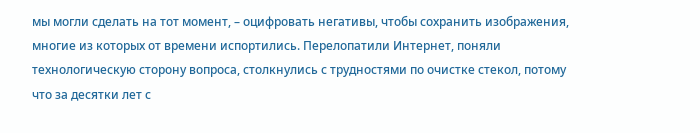мы могли сделать на тот момент, – оцифровать негативы, чтобы сохранить изображения, многие из которых от времени испортились. Перелопатили Интернет, поняли технологическую сторону вопроса, столкнулись с трудностями по очистке стекол, потому что за десятки лет с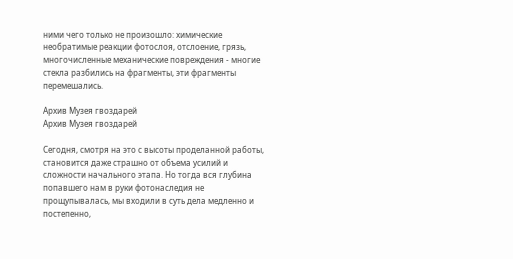ними чего только не произошло: химические необратимые реакции фотослоя, отслоение, грязь, многочисленные механические повреждения - многие стекла разбились на фрагменты, эти фрагменты перемешались.

Архив Музея гвоздарей
Архив Музея гвоздарей

Сегодня, смотря на это с высоты проделанной работы, становится даже страшно от объема усилий и сложности начального этапа. Но тогда вся глубина попавшего нам в руки фотонаследия не прощупывалась, мы входили в суть дела медленно и постепенно,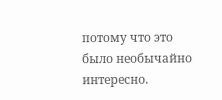потому что это было необычайно интересно.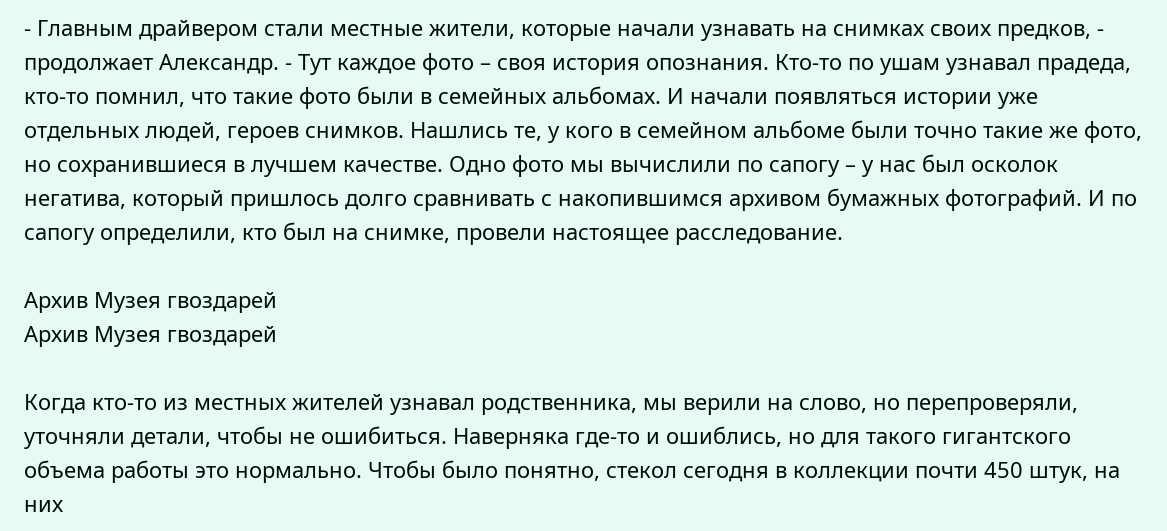- Главным драйвером стали местные жители, которые начали узнавать на снимках своих предков, - продолжает Александр. - Тут каждое фото – своя история опознания. Кто-то по ушам узнавал прадеда, кто-то помнил, что такие фото были в семейных альбомах. И начали появляться истории уже отдельных людей, героев снимков. Нашлись те, у кого в семейном альбоме были точно такие же фото, но сохранившиеся в лучшем качестве. Одно фото мы вычислили по сапогу – у нас был осколок негатива, который пришлось долго сравнивать с накопившимся архивом бумажных фотографий. И по сапогу определили, кто был на снимке, провели настоящее расследование.

Архив Музея гвоздарей
Архив Музея гвоздарей

Когда кто-то из местных жителей узнавал родственника, мы верили на слово, но перепроверяли, уточняли детали, чтобы не ошибиться. Наверняка где-то и ошиблись, но для такого гигантского объема работы это нормально. Чтобы было понятно, стекол сегодня в коллекции почти 450 штук, на них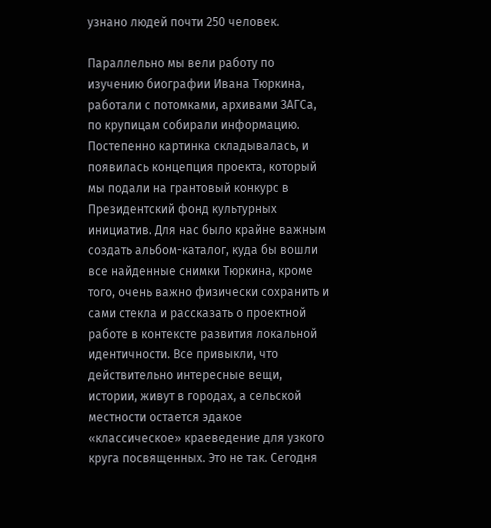узнано людей почти 250 человек.

Параллельно мы вели работу по изучению биографии Ивана Тюркина, работали с потомками, архивами ЗАГСа, по крупицам собирали информацию. Постепенно картинка складывалась, и появилась концепция проекта, который мы подали на грантовый конкурс в Президентский фонд культурных инициатив. Для нас было крайне важным создать альбом-каталог, куда бы вошли все найденные снимки Тюркина, кроме того, очень важно физически сохранить и сами стекла и рассказать о проектной работе в контексте развития локальной идентичности. Все привыкли, что действительно интересные вещи, истории, живут в городах, а сельской местности остается эдакое «классическое» краеведение для узкого круга посвященных. Это не так. Сегодня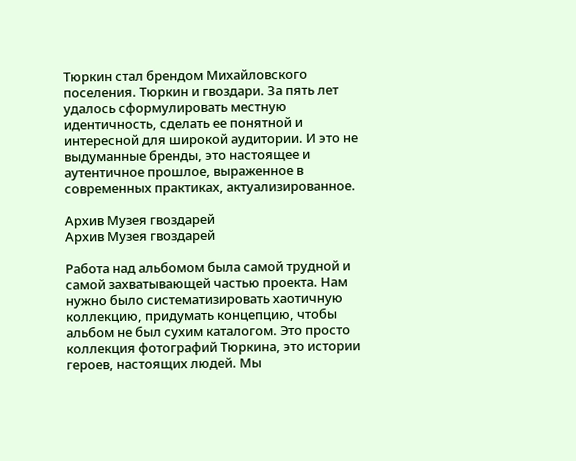Тюркин стал брендом Михайловского поселения. Тюркин и гвоздари. За пять лет удалось сформулировать местную идентичность, сделать ее понятной и интересной для широкой аудитории. И это не выдуманные бренды, это настоящее и аутентичное прошлое, выраженное в современных практиках, актуализированное.

Архив Музея гвоздарей
Архив Музея гвоздарей

Работа над альбомом была самой трудной и самой захватывающей частью проекта. Нам нужно было систематизировать хаотичную коллекцию, придумать концепцию, чтобы альбом не был сухим каталогом. Это просто коллекция фотографий Тюркина, это истории героев, настоящих людей. Мы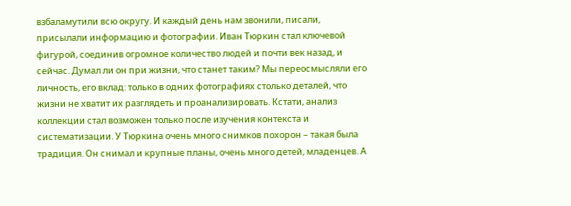взбаламутили всю округу. И каждый день нам звонили, писали, присылали информацию и фотографии. Иван Тюркин стал ключевой фигурой, соединив огромное количество людей и почти век назад, и сейчас. Думал ли он при жизни, что станет таким? Мы переосмысляли его личность, его вклад: только в одних фотографиях столько деталей, что жизни не хватит их разглядеть и проанализировать. Кстати, анализ коллекции стал возможен только после изучения контекста и систематизации. У Тюркина очень много снимков похорон – такая была традиция. Он снимал и крупные планы, очень много детей, младенцев. А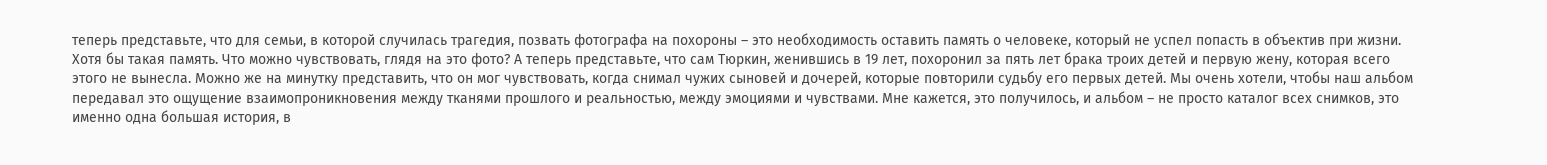теперь представьте, что для семьи, в которой случилась трагедия, позвать фотографа на похороны – это необходимость оставить память о человеке, который не успел попасть в объектив при жизни. Хотя бы такая память. Что можно чувствовать, глядя на это фото? А теперь представьте, что сам Тюркин, женившись в 19 лет, похоронил за пять лет брака троих детей и первую жену, которая всего этого не вынесла. Можно же на минутку представить, что он мог чувствовать, когда снимал чужих сыновей и дочерей, которые повторили судьбу его первых детей. Мы очень хотели, чтобы наш альбом передавал это ощущение взаимопроникновения между тканями прошлого и реальностью, между эмоциями и чувствами. Мне кажется, это получилось, и альбом – не просто каталог всех снимков, это именно одна большая история, в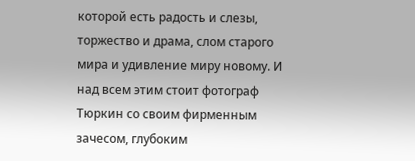которой есть радость и слезы, торжество и драма, слом старого мира и удивление миру новому. И над всем этим стоит фотограф Тюркин со своим фирменным зачесом, глубоким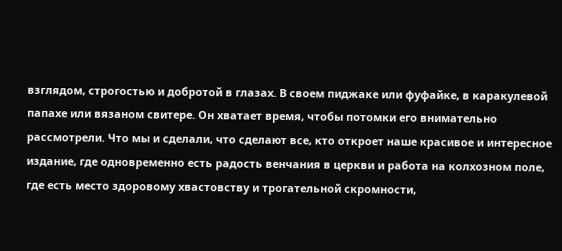взглядом, строгостью и добротой в глазах. В своем пиджаке или фуфайке, в каракулевой папахе или вязаном свитере. Он хватает время, чтобы потомки его внимательно рассмотрели. Что мы и сделали, что сделают все, кто откроет наше красивое и интересное издание, где одновременно есть радость венчания в церкви и работа на колхозном поле, где есть место здоровому хвастовству и трогательной скромности,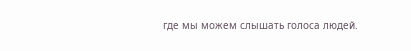где мы можем слышать голоса людей.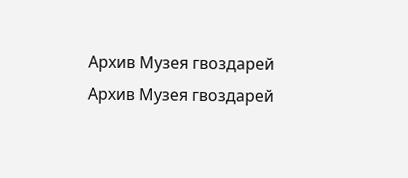Архив Музея гвоздарей
Архив Музея гвоздарей